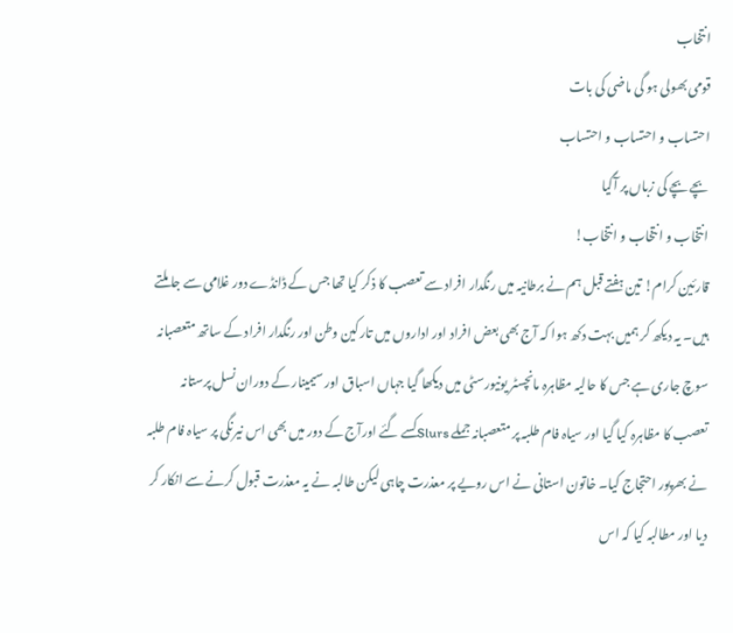انتخاب
قومی بھولی ہو گی ماضی کی بات
احتساب و احتساب و احتساب
بچے بچے کی زباں پر آگیا
انتخاب و انتخاب و انتخاب!
قارئین کرام! تین ہفتے قبل ہم نے برطانیہ میں رنگدار افراد سے تعصب کا ذکر کیا تھا جس کے ڈانڈے دور غلامی سے جا ملتے ہیں۔ یہ دیکھ کر ہمیں بہت دکھ ہوا کہ آج بھی بعض افراد اور اداروں میں تارکین وطن اور رنگدار افراد کے ساتھ متعصبانہ سوچ جاری ہے جس کا حالیہ مظاہرہ مانچسٹر یونیورسٹی میں دیکھا گیا جہاں اسباق اور سیمینار کے دوران نسل پرستانہ تعصب کا مظاہرہ کیا گیا اور سیاہ فام طلبہ پر متعصبانہ جملے Slursکسے گئے اورآج کے دور میں بھی اس نیرنگی پر سیاہ فام طلبہ نے بھرپور احتجاج کیا۔ خاتون استانی نے اس رویے پر معذرت چاہی لیکن طالبہ نے یہ معذرت قبول کرنے سے انکار کر دیا اور مطالبہ کیا کہ اس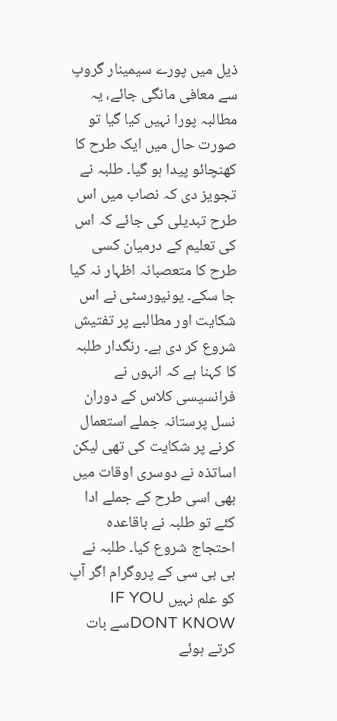ذیل میں پورے سیمینار گروپ سے معافی مانگی جائے، یہ مطالبہ پورا نہیں کیا گیا تو صورت حال میں ایک طرح کا کھنچائو پیدا ہو گیا۔ طلبہ نے تجویز دی کہ نصاب میں اس طرح تبدیلی کی جائے کہ اس کی تعلیم کے درمیان کسی طرح کا متعصبانہ اظہار نہ کیا جا سکے۔ یونیورسٹی نے اس شکایت اور مطالبے پر تفتیش شروع کر دی ہے۔ رنگدار طلبہ کا کہنا ہے کہ انہوں نے فرانسیسی کلاس کے دوران نسل پرستانہ جملے استعمال کرنے پر شکایت کی تھی لیکن اساتذہ نے دوسری اوقات میں بھی اسی طرح کے جملے ادا کئے تو طلبہ نے باقاعدہ احتجاج شروع کیا۔ طلبہ نے بی بی سی کے پروگرام اگر آپ کو علم نہیں IF YOU DONT KNOWسے بات کرتے ہوئے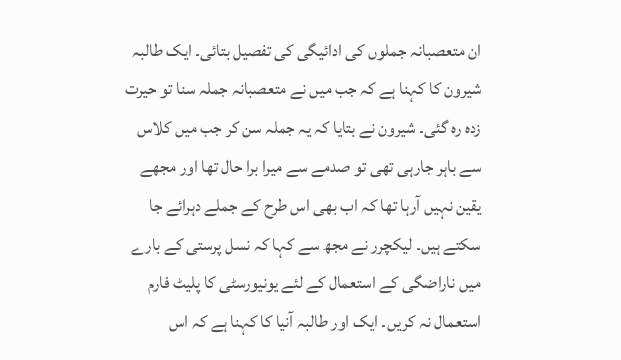ان متعصبانہ جملوں کی ادائیگی کی تفصیل بتائی۔ ایک طالبہ شیرون کا کہنا ہے کہ جب میں نے متعصبانہ جملہ سنا تو حیرت زدہ رہ گئی۔ شیرون نے بتایا کہ یہ جملہ سن کر جب میں کلاس سے باہر جارہی تھی تو صدمے سے میرا برا حال تھا اور مجھے یقین نہیں آرہا تھا کہ اب بھی اس طرح کے جملے دہرائے جا سکتے ہیں۔ لیکچرر نے مجھ سے کہا کہ نسل پرستی کے بارے میں ناراضگی کے استعمال کے لئے یونیورسٹی کا پلیٹ فارم استعمال نہ کریں۔ ایک اور طالبہ آنیا کا کہنا ہے کہ اس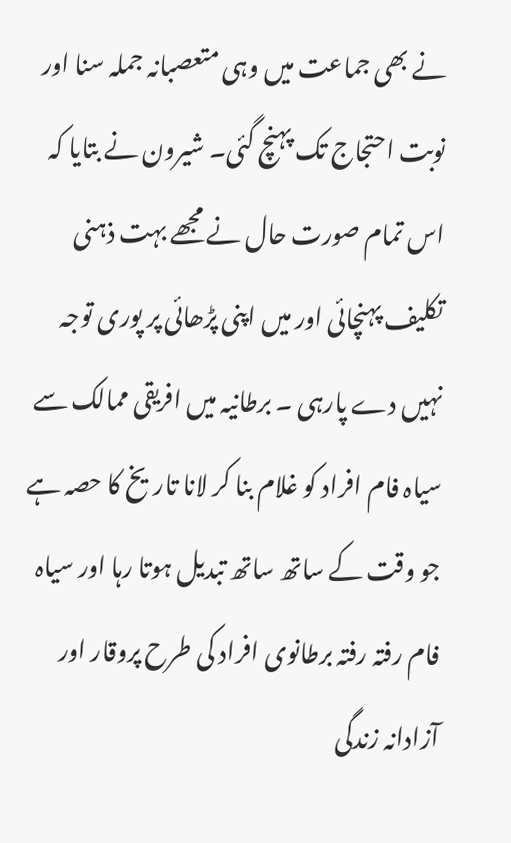نے بھی جماعت میں وہی متعصبانہ جملہ سنا اور نوبت احتجاج تک پہنچ گئی۔ شیرون نے بتایا کہ اس تمام صورت حال نے مجھے بہت ذہنی تکلیف پہنچائی اور میں اپنی پڑھائی پر پوری توجہ نہیں دے پارہی ۔ برطانیہ میں افریقی ممالک سے سیاہ فام افراد کو غلام بنا کر لانا تاریخ کا حصہ ہے جو وقت کے ساتھ ساتھ تبدیل ہوتا رہا اور سیاہ فام رفتہ رفتہ برطانوی افراد کی طرح پروقار اور آزادانہ زندگی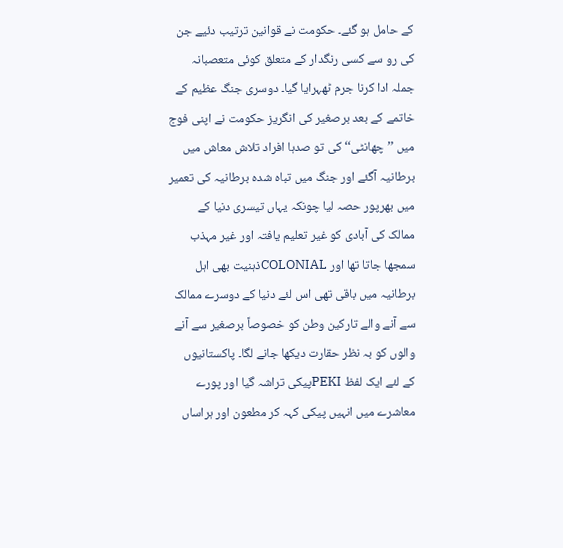کے حامل ہو گئے۔ حکومت نے قوانین ترتیب دئیے جن کی رو سے کسی رنگدار کے متعلق کوئی متعصبانہ جملہ ادا کرنا جرم ٹھہرایا گیا۔ دوسری جنگ عظیم کے خاتمے کے بعد برصغیر کی انگریز حکومت نے اپنی فوج میں ’’چھانٹی‘‘ کی تو صدہا افراد تلاش معاش میں برطانیہ آگئے اور جنگ میں تباہ شدہ برطانیہ کی تعمیر میں بھرپور حصہ لیا چونکہ یہاں تیسری دنیا کے ممالک کی آبادی کو غیر تعلیم یافتہ اور غیر مہذب سمجھا جاتا تھا اور COLONIALذہنیت بھی اہل برطانیہ میں باقی تھی اس لئے دنیا کے دوسرے ممالک سے آنے والے تارکین وطن کو خصوصاً برصغیر سے آنے والوں کو بہ نظر حقارت دیکھا جانے لگا۔ پاکستانیوں کے لئے ایک لفظ PEKIپیکی تراشہ گیا اور پورے معاشرے میں انہیں پیکی کہہ کر مطعون اور ہراساں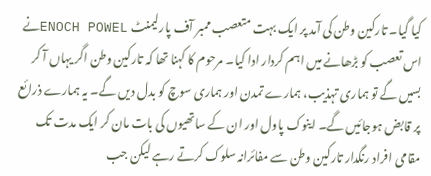کیا گیا۔ تارکین وطن کی آمد پر ایک بہت متعصب ممبر آف پارلیمنٹ ENOCH POWELنے اس تعصب کو بڑھانے میں اہم کردار ادا کیا۔ مرحوم کا کہنا تھا کہ تارکین وطن اگر یہاں آ کر بسیں گے تو ہماری تہذیب، ہمارے تمدن اور ہماری سوچ کو بدل دیں گے۔ یہ ہمارے ذرائع پر قابض ہوجائیں گے۔ اینوک پاول اور ان کے ساتھیوں کی بات مان کر ایک مدت تک مقامی افراد رنگدار تارکین وطن سے مفائرانہ سلوک کرتے رہے لیکن جب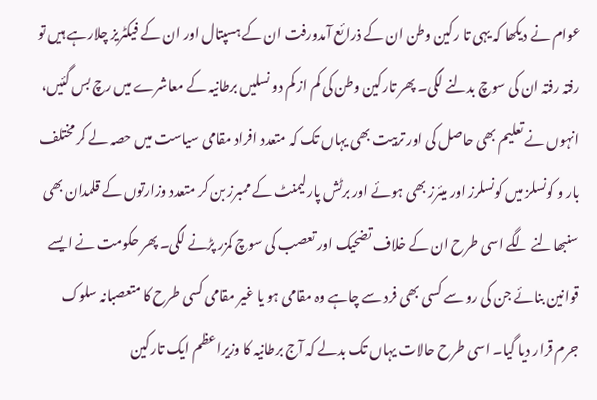عوام نے دیکھا کہ یہی تا رکین وطن ان کے ذرائع آمدورفت ان کے ہسپتال اور ان کے فیکٹریز چلارہے ہیں تو رفتہ رفتہ ان کی سوچ بدلنے لگی۔ پھر تارکین وطن کی کم از کم دو نسلیں برطانیہ کے معاشرے میں رچ بس گئیں، انہوں نے تعلیم بھی حاصل کی اور تربیت بھی یہاں تک کہ متعدد افراد مقامی سیاست میں حصہ لے کر مختلف بار و کونسلز میں کونسلرز اور میئرز بھی ہوئے اور برٹش پارلیمنٹ کے ممبرز بن کر متعدد وزارتوں کے قلمدان بھی سنبھالنے لگے اسی طرح ان کے خلاف تضحیک اور تعصب کی سوچ کمزر پڑنے لگی۔ پھر حکومت نے ایسے قوانین بنائے جن کی رو سے کسی بھی فرد سے چاہے وہ مقامی ہو یا غیر مقامی کسی طرح کا متعصبانہ سلوک جرم قرار دیا گیا۔ اسی طرح حالات یہاں تک بدلے کہ آج برطانیہ کا وزیراعظم ایک تارکین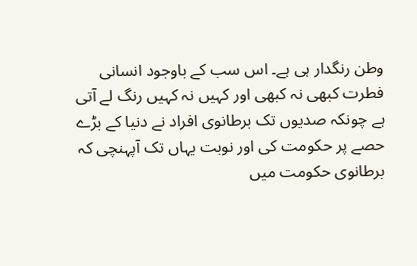وطن رنگدار ہی ہے۔ اس سب کے باوجود انسانی فطرت کبھی نہ کبھی اور کہیں نہ کہیں رنگ لے آتی ہے چونکہ صدیوں تک برطانوی افراد نے دنیا کے بڑے حصے پر حکومت کی اور نوبت یہاں تک آپہنچی کہ برطانوی حکومت میں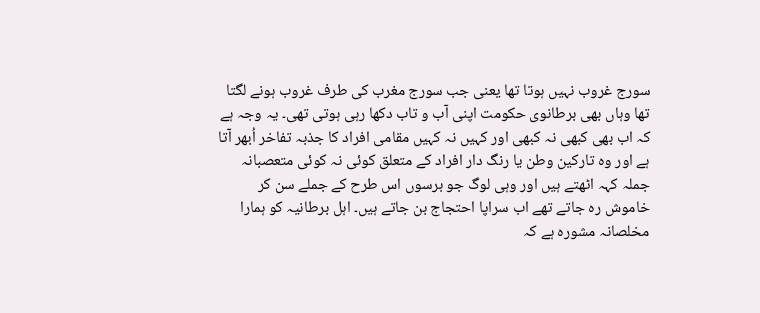سورج غروب نہیں ہوتا تھا یعنی جب سورج مغرب کی طرف غروب ہونے لگتا تھا وہاں بھی برطانوی حکومت اپنی آب و تاب دکھا رہی ہوتی تھی۔ یہ وجہ ہے کہ اب بھی کبھی نہ کبھی اور کہیں نہ کہیں مقامی افراد کا جذبہ تفاخر اُبھر آتا ہے اور وہ تارکین وطن یا رنگ دار افراد کے متعلق کوئی نہ کوئی متعصبانہ جملہ کہہ اٹھتے ہیں اور وہی لوگ جو برسوں اس طرح کے جملے سن کر خاموش رہ جاتے تھے اب سراپا احتجاج بن جاتے ہیں۔ اہل برطانیہ کو ہمارا مخلصانہ مشورہ ہے کہ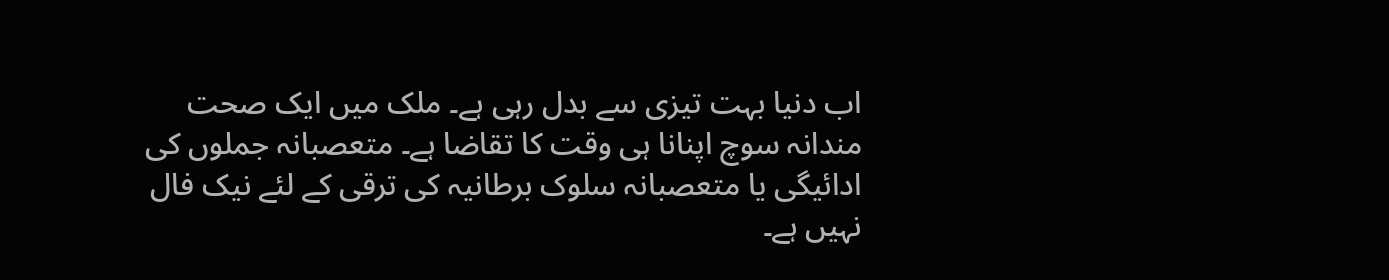اب دنیا بہت تیزی سے بدل رہی ہے۔ ملک میں ایک صحت مندانہ سوچ اپنانا ہی وقت کا تقاضا ہے۔ متعصبانہ جملوں کی ادائیگی یا متعصبانہ سلوک برطانیہ کی ترقی کے لئے نیک فال نہیں ہے۔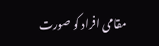مقامی افراد کو صورت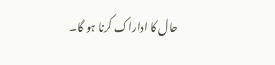حال کا اداراک کرنا ہو گا۔